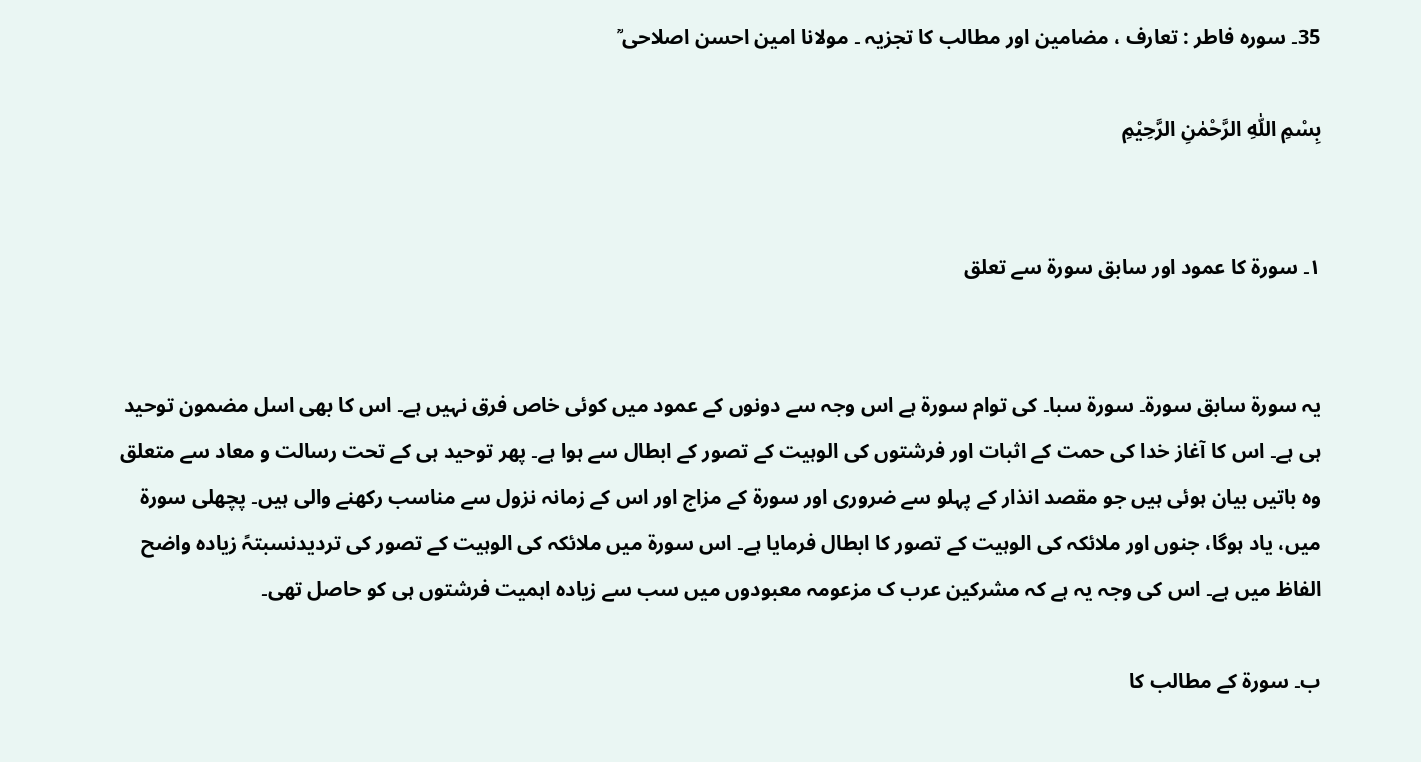35۔ سورہ فاطر : تعارف ، مضامین اور مطالب کا تجزیہ ۔ مولانا امین احسن اصلاحی ؒ

بِسْمِ اللّٰهِ الرَّحْمٰنِ الرَّحِيْمِ


١۔ سورۃ کا عمود اور سابق سورۃ سے تعلق


یہ سورۃ سابق سورۃ۔ سورۃ سبا۔ کی توام سورۃ ہے اس وجہ سے دونوں کے عمود میں کوئی خاص فرق نہیں ہے۔ اس کا بھی اسل مضمون توحید ہی ہے۔ اس کا آغاز خدا کی حمت کے اثبات اور فرشتوں کی الوہیت کے تصور کے ابطال سے ہوا ہے۔ پھر توحید ہی کے تحت رسالت و معاد سے متعلق وہ باتیں بیان ہوئی ہیں جو مقصد انذار کے پہلو سے ضروری اور سورۃ کے مزاج اور اس کے زمانہ نزول سے مناسب رکھنے والی ہیں۔ پچھلی سورۃ میں، یاد ہوگا، جنوں اور ملائکہ کی الوہیت کے تصور کا ابطال فرمایا ہے۔ اس سورۃ میں ملائکہ کی الوہیت کے تصور کی تردیدنسبتہً زیادہ واضح الفاظ میں ہے۔ اس کی وجہ یہ ہے کہ مشرکین عرب ک مزعومہ معبودوں میں سب سے زیادہ اہمیت فرشتوں ہی کو حاصل تھی۔

ب۔ سورۃ کے مطالب کا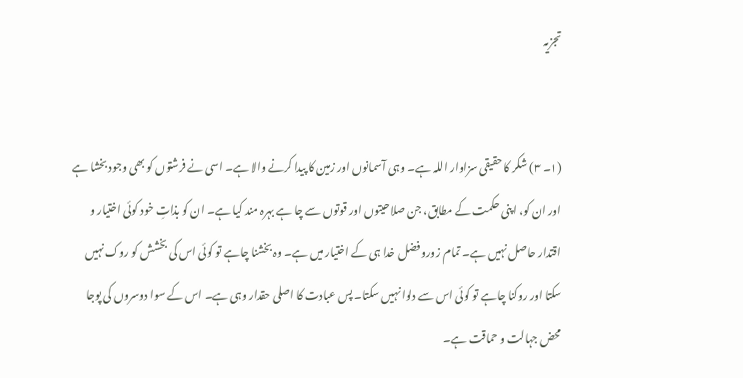تجزیہ


(١۔ ٣) شکر کا حقیقی سزاوار اللہ ہے۔ وہی آسمانوں اور زمین کا پیدا کرنے والا ہے۔ اسی نے فرشتوں کو بھی وجود بخشا ہے اور ان کو، اپنی حکمت کے مطابق، جن صلاحیتوں اور قوتوں سے چا ہے بہرہ مند کیا ہے۔ ان کو بذاتِ خود کوئی اختیار و اقتدار حاصل نہیں ہے۔ تمام زورو فضل خدا ہی کے اختیار میں ہے۔ وہ بخشنا چاہے تو کوئی اس کی بخشش کو روک نہیں سکتا اور روکنا چاہے تو کوئی اس سے دلوا نہیں سکتا۔ پس عبادت کا اصلی حقدار وہی ہے۔ اس کے سوا دوسروں کی پوجا محض جہالت و حماقت ہے۔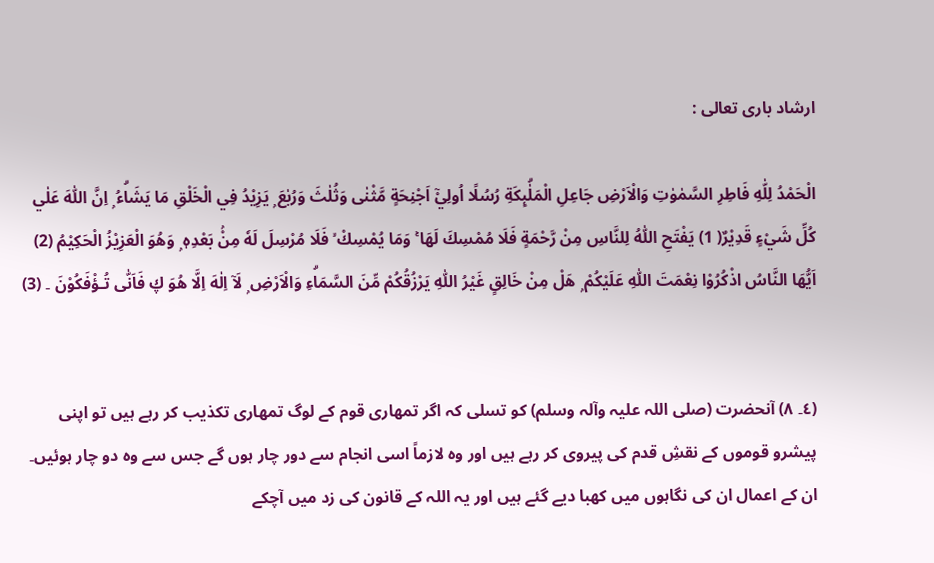ارشاد باری تعالی :

الْحَمْدُ لِلّٰهِ فَاطِرِ السَّمٰوٰتِ وَالْاَرْضِ جَاعِلِ الْمَلٰۗىِٕكَةِ رُسُلًا اُولِيْٓ اَجْنِحَةٍ مَّثْنٰى وَثُلٰثَ وَرُبٰعَ ۭ يَزِيْدُ فِي الْخَلْقِ مَا يَشَاۗءُ ۭ اِنَّ اللّٰهَ عَلٰي كُلِّ شَيْءٍ قَدِيْرٌ( 1) يَفْتَحِ اللّٰهُ لِلنَّاسِ مِنْ رَّحْمَةٍ فَلَا مُمْسِكَ لَهَا ۚ وَمَا يُمْسِكْ ۙ فَلَا مُرْسِلَ لَهٗ مِنْۢ بَعْدِهٖ ۭ وَهُوَ الْعَزِيْزُ الْحَكِيْمُ (2) اَيُّهَا النَّاسُ اذْكُرُوْا نِعْمَتَ اللّٰهِ عَلَيْكُمْ ۭ هَلْ مِنْ خَالِقٍ غَيْرُ اللّٰهِ يَرْزُقُكُمْ مِّنَ السَّمَاۗءِ وَالْاَرْضِ ۭ لَآ اِلٰهَ اِلَّا هُوَ ڮ فَاَنّٰى تُـؤْفَكُوْنَ ۔ (3)


(٤۔ ٨) آنحضرت (صلی اللہ علیہ وآلہ وسلم) کو تسلی کہ اگر تمھاری قوم کے لوگ تمھاری تکذیب کر رہے ہیں تو اپنی پیشرو قوموں کے نقشِ قدم کی پیروی کر رہے ہیں اور وہ لازماً اسی انجام سے دور چار ہوں گے جس سے وہ دو چار ہوئیں۔ ان کے اعمال ان کی نگاہوں میں کھبا دیے گئے ہیں اور یہ اللہ کے قانون کی زد میں آچکے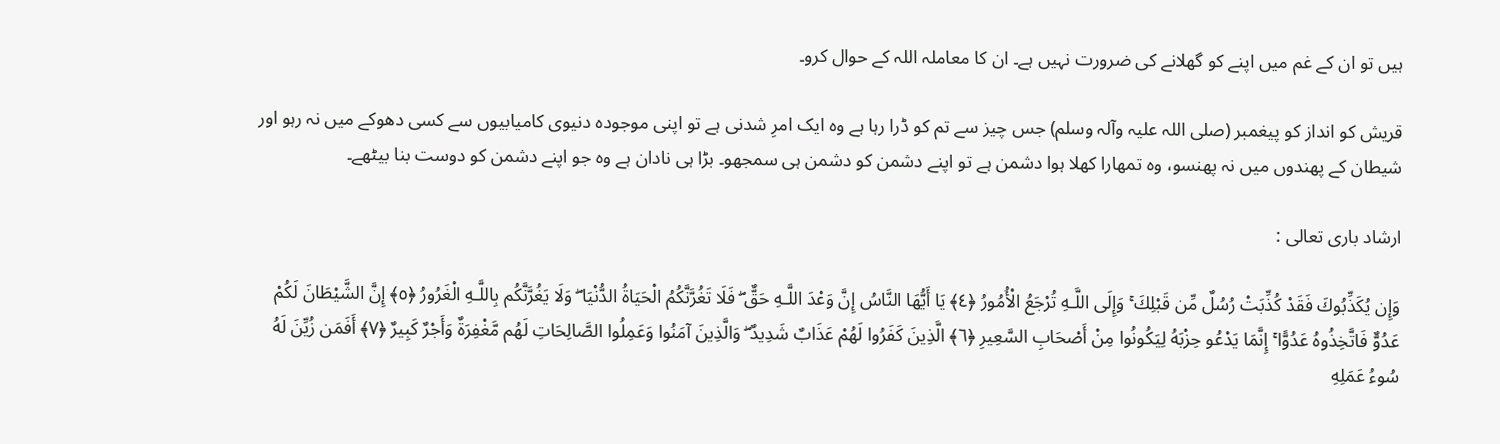ہیں تو ان کے غم میں اپنے کو گھلانے کی ضرورت نہیں ہے۔ ان کا معاملہ اللہ کے حوال کرو۔

قریش کو انداز کو پیغمبر (صلی اللہ علیہ وآلہ وسلم) جس چیز سے تم کو ڈرا رہا ہے وہ ایک امرِ شدنی ہے تو اپنی موجودہ دنیوی کامیابیوں سے کسی دھوکے میں نہ رہو اور شیطان کے پھندوں میں نہ پھنسو، وہ تمھارا کھلا ہوا دشمن ہے تو اپنے دشمن کو دشمن ہی سمجھو۔ بڑا ہی نادان ہے وہ جو اپنے دشمن کو دوست بنا بیٹھے۔

ارشاد باری تعالی :

وَإِن يُكَذِّبُوكَ فَقَدْ كُذِّبَتْ رُسُلٌ مِّن قَبْلِكَ ۚ وَإِلَى اللَّـهِ تُرْجَعُ الْأُمُورُ ﴿٤﴾ يَا أَيُّهَا النَّاسُ إِنَّ وَعْدَ اللَّـهِ حَقٌّ ۖ فَلَا تَغُرَّنَّكُمُ الْحَيَاةُ الدُّنْيَا ۖ وَلَا يَغُرَّنَّكُم بِاللَّـهِ الْغَرُورُ ﴿٥﴾ إِنَّ الشَّيْطَانَ لَكُمْ عَدُوٌّ فَاتَّخِذُوهُ عَدُوًّا ۚ إِنَّمَا يَدْعُو حِزْبَهُ لِيَكُونُوا مِنْ أَصْحَابِ السَّعِيرِ ﴿٦﴾ الَّذِينَ كَفَرُوا لَهُمْ عَذَابٌ شَدِيدٌ ۖ وَالَّذِينَ آمَنُوا وَعَمِلُوا الصَّالِحَاتِ لَهُم مَّغْفِرَةٌ وَأَجْرٌ كَبِيرٌ ﴿٧﴾ أَفَمَن زُيِّنَ لَهُ سُوءُ عَمَلِهِ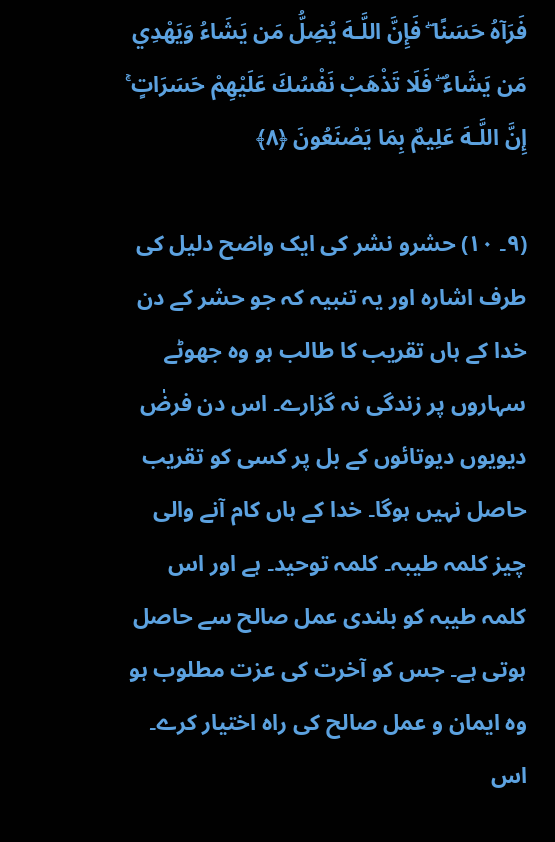فَرَآهُ حَسَنًا ۖ فَإِنَّ اللَّـهَ يُضِلُّ مَن يَشَاءُ وَيَهْدِي مَن يَشَاءُ ۖ فَلَا تَذْهَبْ نَفْسُكَ عَلَيْهِمْ حَسَرَاتٍ ۚ إِنَّ اللَّـهَ عَلِيمٌ بِمَا يَصْنَعُونَ ﴿٨﴾

(٩۔ ١٠) حشرو نشر کی ایک واضح دلیل کی طرف اشارہ اور یہ تنبیہ کہ جو حشر کے دن خدا کے ہاں تقریب کا طالب ہو وہ جھوٹے سہاروں پر زندگی نہ گزارے۔ اس دن فرضٰ دیویوں دیوتائوں کے بل پر کسی کو تقریب حاصل نہیں ہوگا۔ خدا کے ہاں کام آنے والی چیز کلمہ طیبہ۔ کلمہ توحید۔ ہے اور اس کلمہ طیبہ کو بلندی عمل صالح سے حاصل ہوتی ہے۔ جس کو آخرت کی عزت مطلوب ہو وہ ایمان و عمل صالح کی راہ اختیار کرے۔ اس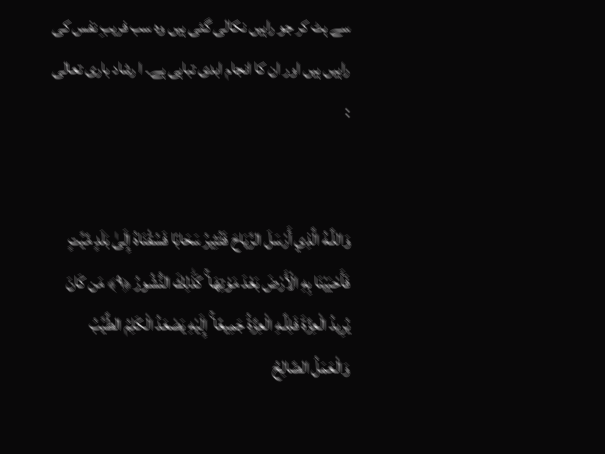سے ہٹ کر جو راہیں نکالی گئی ہیں وہ سب فریبِ نفس کی راہیں ہیں اور ان کا انجام ابدی تباہی ہے۔ ا رشاد باری تعالی :


وَاللَّـهُ الَّذِي أَرْسَلَ الرِّيَاحَ فَتُثِيرُ سَحَابًا فَسُقْنَاهُ إِلَىٰ بَلَدٍ مَّيِّتٍ فَأَحْيَيْنَا بِهِ الْأَرْضَ بَعْدَ مَوْتِهَا ۚ كَذَٰلِكَ النُّشُورُ ﴿٩﴾ مَن كَانَ يُرِيدُ الْعِزَّةَ فَلِلَّـهِ الْعِزَّةُ جَمِيعًا ۚ إِلَيْهِ يَصْعَدُ الْكَلِمُ الطَّيِّبُ وَالْعَمَلُ الصَّالِحُ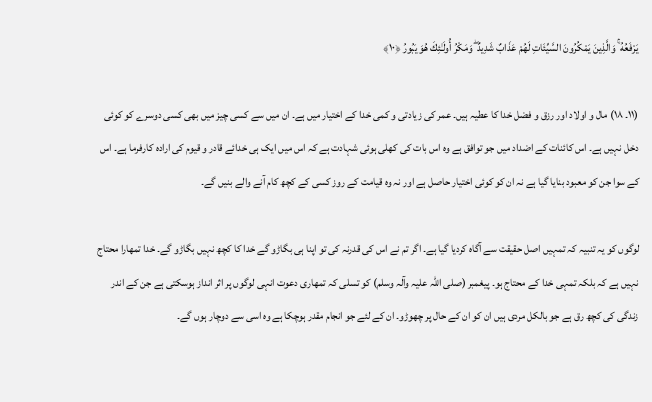يَرْفَعُهُ ۚ وَالَّذِينَ يَمْكُرُونَ السَّيِّئَاتِ لَهُمْ عَذَابٌ شَدِيدٌ ۖ وَمَكْرُ أُولَـٰئِكَ هُوَ يَبُورُ ﴿١٠﴾

(١١۔ ١٨) مال و اولاد اور رزق و فضل خدا کا عطیہ ہیں۔ عمر کی زیادتی و کمی خدا کے اختیار میں ہے۔ ان میں سے کسی چیز میں بھی کسی دوسرے کو کوئی دخل نہیں ہے۔ اس کائنات کے اضداد میں جو توافق ہے وہ اس بات کی کھلی ہوئی شہادت ہے کہ اس میں ایک ہی خدائے قادر و قیوم کی ارادہ کارفرما ہے۔ اس کے سوا جن کو معبود بنایا گیا ہے نہ ان کو کوئی اختیار حاصل ہے اور نہ وہ قیامت کے روز کسی کے کچھ کام آنے والے بنیں گے۔

لوگوں کو یہ تنبیہ کہ تمہیں اصل حقیقت سے آگاہ کردیا گیا ہے۔ اگر تم نے اس کی قدرنہ کی تو اپنا ہی بگاڑو گے خدا کا کچھ نہیں بگاڑو گے۔ خدا تمھارا محتاج نہیں ہے کہ بلکہ تمہی خدا کے محتاج ہو۔ پیغمبر (صلی اللہ علیہ وآلہ وسلم) کو تسلی کہ تمھاری دعوت انہی لوگوں پر اثر انداز ہوسکتی ہے جن کے اندر زندگی کی کچھ رق ہے جو بالکل مردی ہیں ان کو ان کے حال پر چھوڑو۔ ان کے لئے جو انجام مقدر ہوچکا ہے وہ اسی سے دوچار ہوں گے۔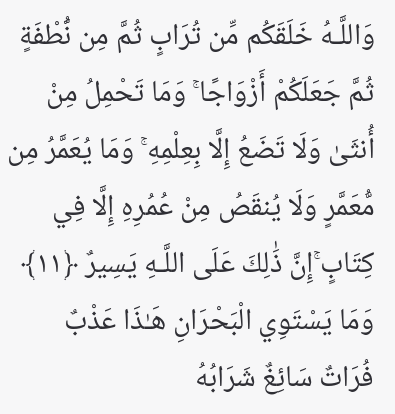وَاللَّـهُ خَلَقَكُم مِّن تُرَابٍ ثُمَّ مِن نُّطْفَةٍ ثُمَّ جَعَلَكُمْ أَزْوَاجًا ۚ وَمَا تَحْمِلُ مِنْ أُنثَىٰ وَلَا تَضَعُ إِلَّا بِعِلْمِهِ ۚ وَمَا يُعَمَّرُ مِن مُّعَمَّرٍ وَلَا يُنقَصُ مِنْ عُمُرِهِ إِلَّا فِي كِتَابٍ ۚإِنَّ ذَٰلِكَ عَلَى اللَّـهِ يَسِيرٌ ﴿١١﴾ وَمَا يَسْتَوِي الْبَحْرَانِ هَـٰذَا عَذْبٌ فُرَاتٌ سَائِغٌ شَرَابُهُ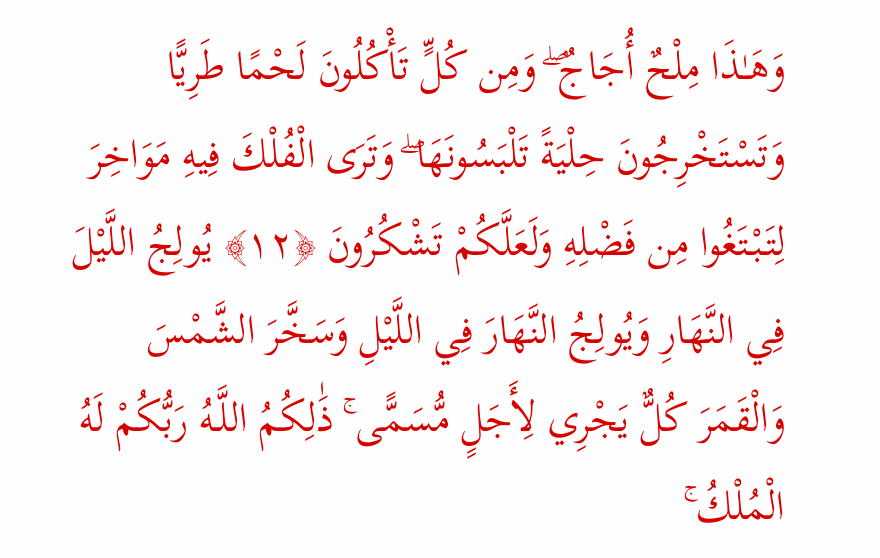وَهَـٰذَا مِلْحٌ أُجَاجٌ ۖ وَمِن كُلٍّ تَأْكُلُونَ لَحْمًا طَرِيًّا وَتَسْتَخْرِجُونَ حِلْيَةً تَلْبَسُونَهَا ۖ وَتَرَى الْفُلْكَ فِيهِ مَوَاخِرَ لِتَبْتَغُوا مِن فَضْلِهِ وَلَعَلَّكُمْ تَشْكُرُونَ ﴿١٢﴾ يُولِجُ اللَّيْلَ فِي النَّهَارِ وَيُولِجُ النَّهَارَ فِي اللَّيْلِ وَسَخَّرَ الشَّمْسَ وَالْقَمَرَ كُلٌّ يَجْرِي لِأَجَلٍ مُّسَمًّى ۚ ذَٰلِكُمُ اللَّـهُ رَبُّكُمْ لَهُ الْمُلْكُ ۚ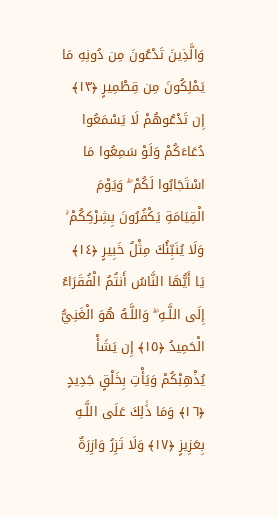وَالَّذِينَ تَدْعُونَ مِن دُونِهِ مَا يَمْلِكُونَ مِن قِطْمِيرٍ ﴿١٣﴾ إِن تَدْعُوهُمْ لَا يَسْمَعُوا دُعَاءَكُمْ وَلَوْ سَمِعُوا مَا اسْتَجَابُوا لَكُمْ ۖ وَيَوْمَ الْقِيَامَةِ يَكْفُرُونَ بِشِرْكِكُمْ ۚ وَلَا يُنَبِّئُكَ مِثْلُ خَبِيرٍ ﴿١٤﴾  يَا أَيُّهَا النَّاسُ أَنتُمُ الْفُقَرَاءُ إِلَى اللَّـهِ ۖ وَاللَّـهُ هُوَ الْغَنِيُّ الْحَمِيدُ ﴿١٥﴾ إِن يَشَأْ يُذْهِبْكُمْ وَيَأْتِ بِخَلْقٍ جَدِيدٍ ﴿١٦﴾ وَمَا ذَٰلِكَ عَلَى اللَّـهِ بِعَزِيزٍ ﴿١٧﴾ وَلَا تَزِرُ وَازِرَةٌ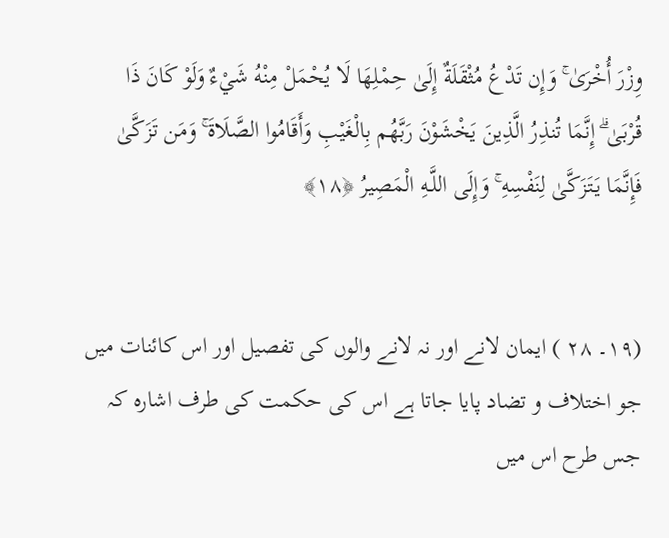وِزْرَ أُخْرَىٰ ۚ وَإِن تَدْعُ مُثْقَلَةٌ إِلَىٰ حِمْلِهَا لَا يُحْمَلْ مِنْهُ شَيْءٌ وَلَوْ كَانَ ذَا قُرْبَىٰ ۗ إِنَّمَا تُنذِرُ الَّذِينَ يَخْشَوْنَ رَبَّهُم بِالْغَيْبِ وَأَقَامُوا الصَّلَاةَ ۚ وَمَن تَزَكَّىٰ فَإِنَّمَا يَتَزَكَّىٰ لِنَفْسِهِ ۚ وَإِلَى اللَّـهِ الْمَصِيرُ ﴿١٨﴾


(١٩۔ ٢٨ ) ایمان لانے اور نہ لانے والوں کی تفصیل اور اس کائنات میں جو اختلاف و تضاد پایا جاتا ہے اس کی حکمت کی طرف اشارہ کہ جس طرح اس میں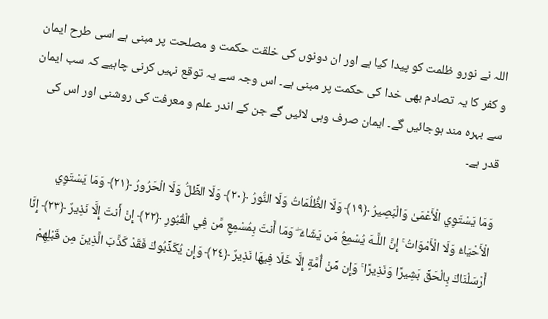اللہ نے نورو ظلمت کو پیدا کیا ہے اور ان دونوں کی خلقت حکمت و مصلحت پر مبنی ہے اسی طرح ایمان و کفر کا یہ تصادم بھی خدا کی حکمت پر مبنی ہے۔ اس وجہ سے یہ توقع نہیں کرنی چاہیے کہ سب ایمان سے بہرہ مند ہوجائیں گے۔ ایمان صرف وہی لائیں گے جن کے اندر علم و معرفت کی روشنی اور اس کی قدر ہے۔

وَمَا يَسْتَوِي الْأَعْمَىٰ وَالْبَصِيرُ ﴿١٩﴾ وَلَا الظُّلُمَاتُ وَلَا النُّورُ ﴿٢٠﴾ وَلَا الظِّلُّ وَلَا الْحَرُورُ ﴿٢١﴾ وَمَا يَسْتَوِي الْأَحْيَاءُ وَلَا الْأَمْوَاتُ ۚ إِنَّ اللَّـهَ يُسْمِعُ مَن يَشَاءُ ۖ وَمَا أَنتَ بِمُسْمِعٍ مَّن فِي الْقُبُورِ ﴿٢٢﴾ إِنْ أَنتَ إِلَّا نَذِيرٌ ﴿٢٣﴾ إِنَّا أَرْسَلْنَاكَ بِالْحَقِّ بَشِيرًا وَنَذِيرًا ۚ وَإِن مِّنْ أُمَّةٍ إِلَّا خَلَا فِيهَا نَذِيرٌ ﴿٢٤﴾ وَإِن يُكَذِّبُوكَ فَقَدْ كَذَّبَ الَّذِينَ مِن قَبْلِهِمْ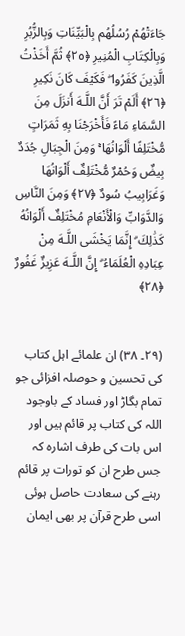جَاءَتْهُمْ رُسُلُهُم بِالْبَيِّنَاتِ وَبِالزُّبُرِ وَبِالْكِتَابِ الْمُنِيرِ ﴿٢٥﴾ ثُمَّ أَخَذْتُ الَّذِينَ كَفَرُوا ۖ فَكَيْفَ كَانَ نَكِيرِ ﴿٢٦﴾ أَلَمْ تَرَ أَنَّ اللَّـهَ أَنزَلَ مِنَ السَّمَاءِ مَاءً فَأَخْرَجْنَا بِهِ ثَمَرَاتٍ مُّخْتَلِفًا أَلْوَانُهَا ۚ وَمِنَ الْجِبَالِ جُدَدٌ بِيضٌ وَحُمْرٌ مُّخْتَلِفٌ أَلْوَانُهَا وَغَرَابِيبُ سُودٌ ﴿٢٧﴾ وَمِنَ النَّاسِ وَالدَّوَابِّ وَالْأَنْعَامِ مُخْتَلِفٌ أَلْوَانُهُ كَذَٰلِكَ ۗ إِنَّمَا يَخْشَى اللَّـهَ مِنْ عِبَادِهِ الْعُلَمَاءُ ۗ إِنَّ اللَّـهَ عَزِيزٌ غَفُورٌ ﴿٢٨﴾


(٢٩۔ ٣٨) ان علمائے اہل کتاب کی تحسین و حوصلہ افزائی جو تمام بگاڑ اور فساد کے باوجود اللہ کی کتاب پر قائم ہیں اور اس بات کی طرف اشارہ کہ جس طرح ان کو تورات پر قائم رہنے کی سعادت حاصل ہوئی اسی طرح قرآن پر بھی ایمان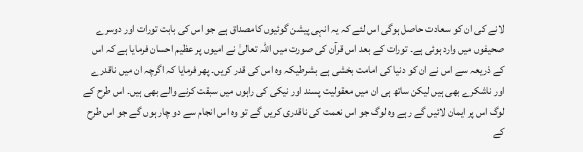لانے کی ان کو سعادت حاصل ہوگی اس لئے کہ یہ انہی پیشن گوئیوں کامصداق ہے جو اس کی بابت تورات اور دوسرے صحیفوں میں وارد ہوئی ہے۔ تورات کے بعد اس قرآن کی صورت میں اللہ تعالیٰ نے امیوں پر عظیم احسان فرمایا ہے کہ اس کے ذریعہ سے اس نے ان کو دنیا کی امامت بخشی ہے بشرطیکہ وہ اس کی قدر کریں۔ پھر فرمایا کہ اگرچہ ان میں ناقدرے اور ناشکرے بھی ہیں لیکن ساتھ ہی ان میں معقولیت پسند اور نیکی کی راہوں میں سبقت کرنے والے بھی ہیں۔ اس طرح کے لوگ اس پر ایمان لائیں گے رہے وہ لوگ جو اس نعمت کی ناقدری کریں گے تو وہ اس انجام سے دو چار ہوں گے جو اس طرح کے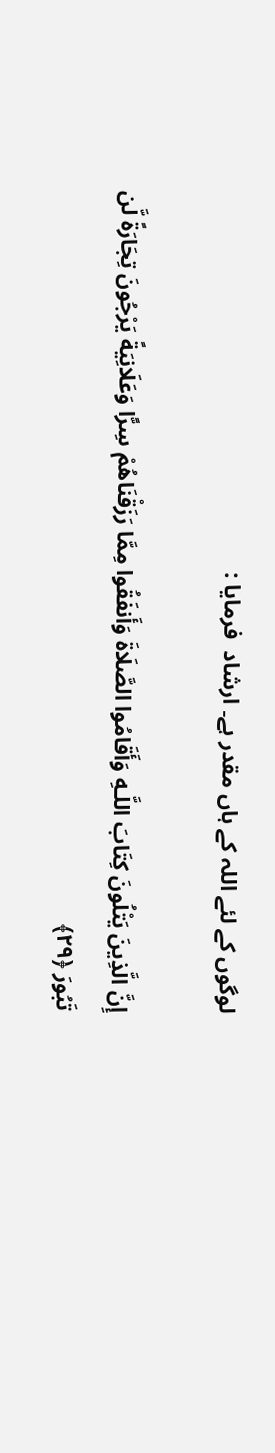لوگوں کے لئے اللہ کے ہاں مقدر ہے۔ ارشاد  فرمایا :

إِنَّ الَّذِينَ يَتْلُونَ كِتَابَ اللَّـهِ وَأَقَامُوا الصَّلَاةَ وَأَنفَقُوا مِمَّا رَزَقْنَاهُمْ سِرًّا وَعَلَانِيَةً يَرْجُونَ تِجَارَةً لَّن تَبُورَ ﴿٢٩﴾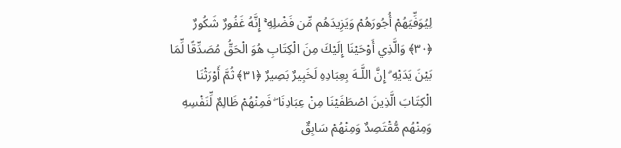لِيُوَفِّيَهُمْ أُجُورَهُمْ وَيَزِيدَهُم مِّن فَضْلِهِ ۚ إِنَّهُ غَفُورٌ شَكُورٌ ﴿٣٠﴾ وَالَّذِي أَوْحَيْنَا إِلَيْكَ مِنَ الْكِتَابِ هُوَ الْحَقُّ مُصَدِّقًا لِّمَا بَيْنَ يَدَيْهِ ۗ إِنَّ اللَّـهَ بِعِبَادِهِ لَخَبِيرٌ بَصِيرٌ ﴿٣١﴾ ثُمَّ أَوْرَثْنَا الْكِتَابَ الَّذِينَ اصْطَفَيْنَا مِنْ عِبَادِنَا ۖ فَمِنْهُمْ ظَالِمٌ لِّنَفْسِهِ وَمِنْهُم مُّقْتَصِدٌ وَمِنْهُمْ سَابِقٌ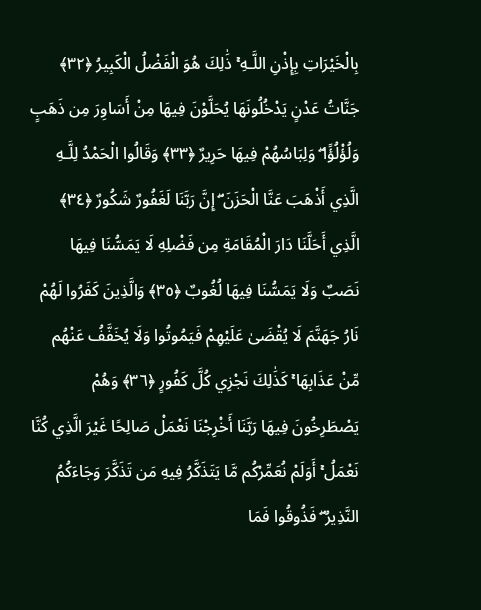بِالْخَيْرَاتِ بِإِذْنِ اللَّـهِ ۚ ذَٰلِكَ هُوَ الْفَضْلُ الْكَبِيرُ ﴿٣٢﴾ جَنَّاتُ عَدْنٍ يَدْخُلُونَهَا يُحَلَّوْنَ فِيهَا مِنْ أَسَاوِرَ مِن ذَهَبٍ وَلُؤْلُؤًا ۖ وَلِبَاسُهُمْ فِيهَا حَرِيرٌ ﴿٣٣﴾ وَقَالُوا الْحَمْدُ لِلَّـهِ الَّذِي أَذْهَبَ عَنَّا الْحَزَنَ ۖ إِنَّ رَبَّنَا لَغَفُورٌ شَكُورٌ ﴿٣٤﴾ الَّذِي أَحَلَّنَا دَارَ الْمُقَامَةِ مِن فَضْلِهِ لَا يَمَسُّنَا فِيهَا نَصَبٌ وَلَا يَمَسُّنَا فِيهَا لُغُوبٌ ﴿٣٥﴾ وَالَّذِينَ كَفَرُوا لَهُمْ نَارُ جَهَنَّمَ لَا يُقْضَىٰ عَلَيْهِمْ فَيَمُوتُوا وَلَا يُخَفَّفُ عَنْهُم مِّنْ عَذَابِهَا ۚ كَذَٰلِكَ نَجْزِي كُلَّ كَفُورٍ ﴿٣٦﴾ وَهُمْ يَصْطَرِخُونَ فِيهَا رَبَّنَا أَخْرِجْنَا نَعْمَلْ صَالِحًا غَيْرَ الَّذِي كُنَّا نَعْمَلُ ۚ أَوَلَمْ نُعَمِّرْكُم مَّا يَتَذَكَّرُ فِيهِ مَن تَذَكَّرَ وَجَاءَكُمُ النَّذِيرُ ۖ فَذُوقُوا فَمَا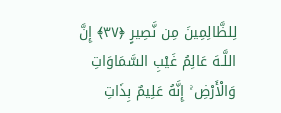لِلظَّالِمِينَ مِن نَّصِيرٍ ﴿٣٧﴾ إِنَّ اللَّـهَ عَالِمُ غَيْبِ السَّمَاوَاتِ وَالْأَرْضِ ۚ إِنَّهُ عَلِيمٌ بِذَاتِ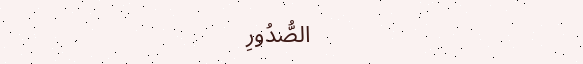الصُّدُورِ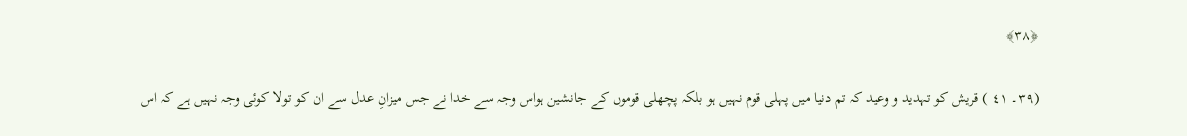﴿٣٨﴾

(٣٩۔ ٤١ ) قریش کو تہدید و وعید کہ تم دنیا میں پہلی قوم نہیں ہو بلکہ پچھلی قوموں کے جانشین ہواس وجہ سے خدا نے جس میزانِ عدل سے ان کو تولا کوئی وجہ نہیں ہے کہ اس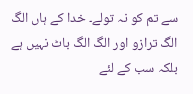سے تم کو نہ تولے۔ خدا کے ہاں الگ الگ ترازو اور الگ الگ باٹ نہیں ہے بلکہ سب کے لئے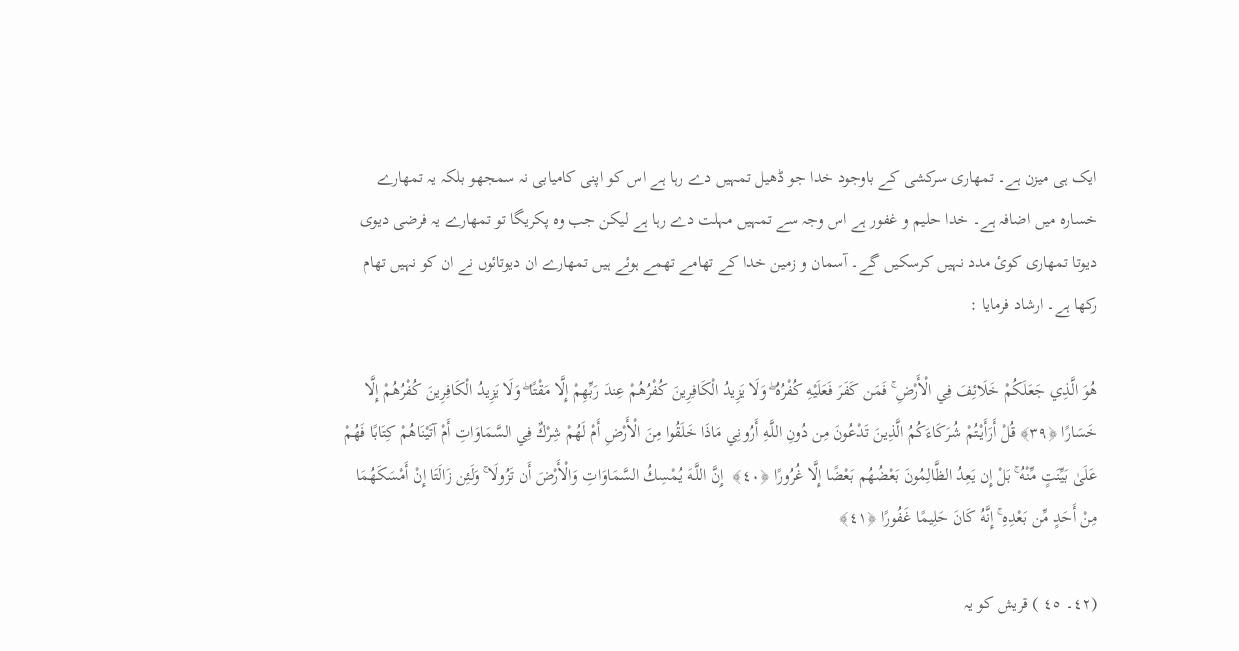ایک ہی میزن ہے۔ تمھاری سرکشی کے باوجود خدا جو ڈھیل تمہیں دے رہا ہے اس کو اپنی کامیابی نہ سمجھو بلکہ یہ تمھارے خسارہ میں اضافہ ہے۔ خدا حلیم و غفور ہے اس وجہ سے تمہیں مہلت دے رہا ہے لیکن جب وہ پکریگا تو تمھارے یہ فرضی دیوی دیوتا تمھاری کوئ مدد نہیں کرسکیں گے۔ آسمان و زمین خدا کے تھامے تھمے ہوئے ہیں تمھارے ان دیوتائوں نے ان کو نہیں تھام رکھا ہے۔ ارشاد فرمایا :

هُوَ الَّذِي جَعَلَكُمْ خَلَائِفَ فِي الْأَرْضِ ۚ فَمَن كَفَرَ فَعَلَيْهِ كُفْرُهُ ۖ وَلَا يَزِيدُ الْكَافِرِينَ كُفْرُهُمْ عِندَ رَبِّهِمْ إِلَّا مَقْتًا ۖ وَلَا يَزِيدُ الْكَافِرِينَ كُفْرُهُمْ إِلَّا خَسَارًا ﴿٣٩﴾ قُلْ أَرَأَيْتُمْ شُرَكَاءَكُمُ الَّذِينَ تَدْعُونَ مِن دُونِ اللَّـهِ أَرُونِي مَاذَا خَلَقُوا مِنَ الْأَرْضِ أَمْ لَهُمْ شِرْكٌ فِي السَّمَاوَاتِ أَمْ آتَيْنَاهُمْ كِتَابًا فَهُمْ عَلَىٰ بَيِّنَتٍ مِّنْهُ ۚ بَلْ إِن يَعِدُ الظَّالِمُونَ بَعْضُهُم بَعْضًا إِلَّا غُرُورًا ﴿٤٠﴾  إِنَّ اللَّـهَ يُمْسِكُ السَّمَاوَاتِ وَالْأَرْضَ أَن تَزُولَا ۚ وَلَئِن زَالَتَا إِنْ أَمْسَكَهُمَا مِنْ أَحَدٍ مِّن بَعْدِهِ ۚ إِنَّهُ كَانَ حَلِيمًا غَفُورًا ﴿٤١﴾

(٤٢۔ ٤٥ ) قریش کو یہ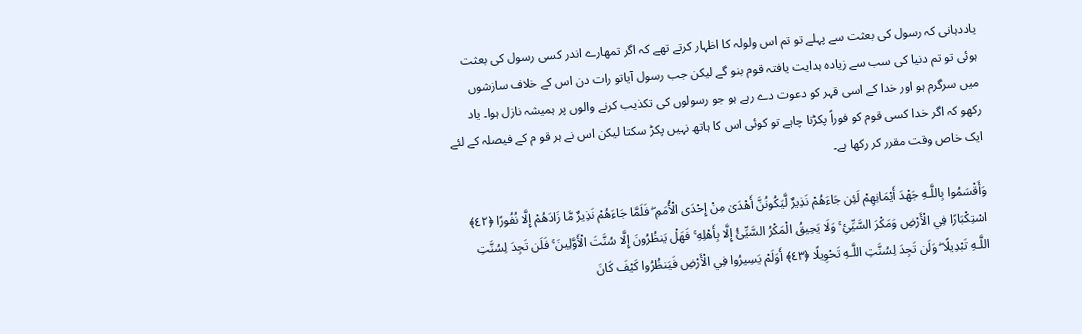یاددہانی کہ رسول کی بعثت سے پہلے تو تم اس ولولہ کا اظہار کرتے تھے کہ اگر تمھارے اندر کسی رسول کی بعثت ہوئی تو تم دنیا کی سب سے زیادہ ہدایت یافتہ قوم بنو گے لیکن جب رسول آیاتو رات دن اس کے خلاف سازشوں میں سرگرم ہو اور خدا کے اسی قہر کو دعوت دے رہے ہو جو رسولوں کی تکذیب کرنے والوں پر ہمیشہ نازل ہوا۔ یاد رکھو کہ اگر خدا کسی قوم کو فوراً پکڑنا چاہے تو کوئی اس کا ہاتھ نہیں پکڑ سکتا لیکن اس نے ہر قو م کے فیصلہ کے لئے ایک خاص وقت مقرر کر رکھا ہے۔

وَأَقْسَمُوا بِاللَّـهِ جَهْدَ أَيْمَانِهِمْ لَئِن جَاءَهُمْ نَذِيرٌ لَّيَكُونُنَّ أَهْدَىٰ مِنْ إِحْدَى الْأُمَمِ ۖ فَلَمَّا جَاءَهُمْ نَذِيرٌ مَّا زَادَهُمْ إِلَّا نُفُورًا ﴿٤٢﴾ اسْتِكْبَارًا فِي الْأَرْضِ وَمَكْرَ السَّيِّئِ ۚ وَلَا يَحِيقُ الْمَكْرُ السَّيِّئُ إِلَّا بِأَهْلِهِ ۚ فَهَلْ يَنظُرُونَ إِلَّا سُنَّتَ الْأَوَّلِينَ ۚ فَلَن تَجِدَ لِسُنَّتِ اللَّـهِ تَبْدِيلًا ۖ وَلَن تَجِدَ لِسُنَّتِ اللَّـهِ تَحْوِيلًا ﴿٤٣﴾ أَوَلَمْ يَسِيرُوا فِي الْأَرْضِ فَيَنظُرُوا كَيْفَ كَانَ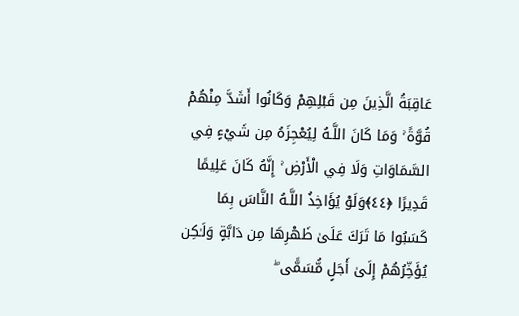عَاقِبَةُ الَّذِينَ مِن قَبْلِهِمْ وَكَانُوا أَشَدَّ مِنْهُمْ قُوَّةً ۚ وَمَا كَانَ اللَّـهُ لِيُعْجِزَهُ مِن شَيْءٍ فِي السَّمَاوَاتِ وَلَا فِي الْأَرْضِ ۚ إِنَّهُ كَانَ عَلِيمًا قَدِيرًا ﴿٤٤﴾وَلَوْ يُؤَاخِذُ اللَّـهُ النَّاسَ بِمَا كَسَبُوا مَا تَرَكَ عَلَىٰ ظَهْرِهَا مِن دَابَّةٍ وَلَـٰكِن يُؤَخِّرُهُمْ إِلَىٰ أَجَلٍ مُّسَمًّى ۖ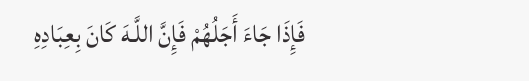فَإِذَا جَاءَ أَجَلُهُمْ فَإِنَّ اللَّـهَ كَانَ بِعِبَادِهِ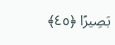بَصِيرًا ﴿٤٥﴾